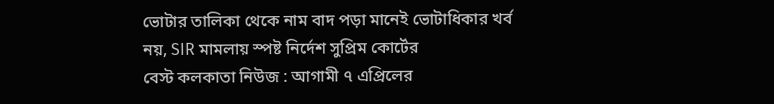ভোটার তালিকা থেকে নাম বাদ পড়া মানেই ভোটাধিকার খর্ব নয়, SIR মামলায় স্পষ্ট নির্দেশ সুপ্রিম কোর্টের
বেস্ট কলকাতা নিউজ : আগামী ৭ এপ্রিলের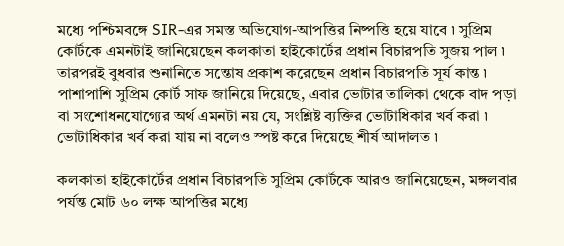মধ্যে পশ্চিমবঙ্গে SIR-এর সমস্ত অভিযোগ-আপত্তির নিষ্পত্তি হয়ে যাবে ৷ সুপ্রিম কোর্টকে এমনটাই জানিয়েছেন কলকাতা হাইকোর্টের প্রধান বিচারপতি সুজয় পাল ৷ তারপরই বুধবার শুনানিতে সন্তোষ প্রকাশ করেছেন প্রধান বিচারপতি সূর্য কান্ত ৷ পাশাপাশি সুপ্রিম কোর্ট সাফ জানিয়ে দিয়েছে, এবার ভোটার তালিকা থেকে বাদ পড়া বা সংশোধনযোগ্যের অর্থ এমনটা নয় যে, সংশ্লিষ্ট ব্যক্তির ভোটাধিকার খর্ব করা ৷ ভোটাধিকার খর্ব করা যায় না বলেও স্পষ্ট করে দিয়েছে শীর্ষ আদালত ৷

কলকাতা হাইকোর্টের প্রধান বিচারপতি সুপ্রিম কোর্টকে আরও জানিয়েছেন, মঙ্গলবার পর্যন্ত মোট ৬০ লক্ষ আপত্তির মধ্যে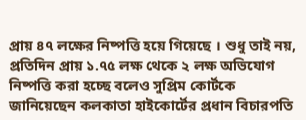প্রায় ৪৭ লক্ষের নিষ্পত্তি হয়ে গিয়েছে । শুধু তাই নয়, প্রতিদিন প্রায় ১.৭৫ লক্ষ থেকে ২ লক্ষ অভিযোগ নিষ্পত্তি করা হচ্ছে বলেও সুপ্রিম কোর্টকে জানিয়েছেন কলকাতা হাইকোর্টের প্রধান বিচারপতি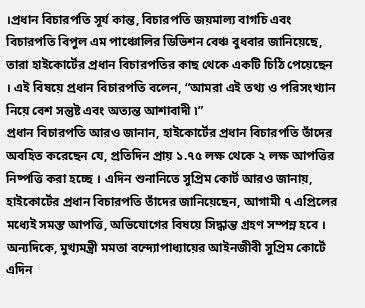।প্রধান বিচারপতি সূর্য কান্ত, বিচারপতি জয়মাল্য বাগচি এবং বিচারপতি বিপুল এম পাঞ্চোলির ডিভিশন বেঞ্চ বুধবার জানিয়েছে, তারা হাইকোর্টের প্রধান বিচারপতির কাছ থেকে একটি চিঠি পেয়েছেন । এই বিষয়ে প্রধান বিচারপতি বলেন, “আমরা এই তথ্য ও পরিসংখ্যান নিয়ে বেশ সন্তুষ্ট এবং অত্যন্ত আশাবাদী ৷”
প্রধান বিচারপতি আরও জানান, হাইকোর্টের প্রধান বিচারপতি তাঁদের অবহিত করেছেন যে, প্রতিদিন প্রায় ১.৭৫ লক্ষ থেকে ২ লক্ষ আপত্তির নিষ্পত্তি করা হচ্ছে । এদিন শুনানিতে সুপ্রিম কোর্ট আরও জানায়, হাইকোর্টের প্রধান বিচারপতি তাঁদের জানিয়েছেন, আগামী ৭ এপ্রিলের মধ্যেই সমস্ত আপত্তি, অভিযোগের বিষয়ে সিদ্ধান্ত গ্রহণ সম্পন্ন হবে । অন্যদিকে, মুখ্যমন্ত্রী মমতা বন্দ্যোপাধ্যায়ের আইনজীবী সুপ্রিম কোর্টে এদিন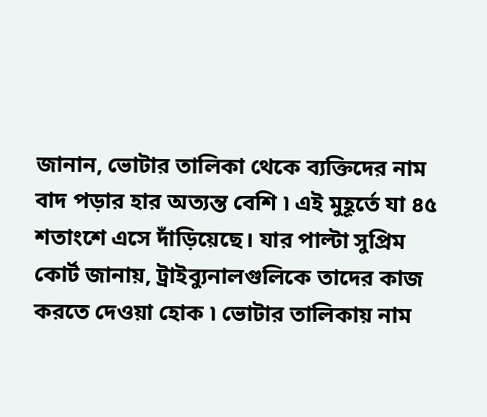জানান, ভোটার তালিকা থেকে ব্যক্তিদের নাম বাদ পড়ার হার অত্যন্ত বেশি ৷ এই মুহূর্তে যা ৪৫ শতাংশে এসে দাঁড়িয়েছে। যার পাল্টা সুপ্রিম কোর্ট জানায়, ট্রাইব্যুনালগুলিকে তাদের কাজ করতে দেওয়া হোক ৷ ভোটার তালিকায় নাম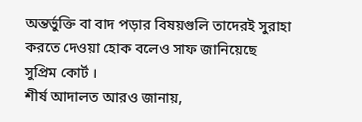অন্তর্ভুক্তি বা বাদ পড়ার বিষয়গুলি তাদেরই সুরাহা করতে দেওয়া হোক বলেও সাফ জানিয়েছে সুপ্রিম কোর্ট ।
শীর্ষ আদালত আরও জানায়,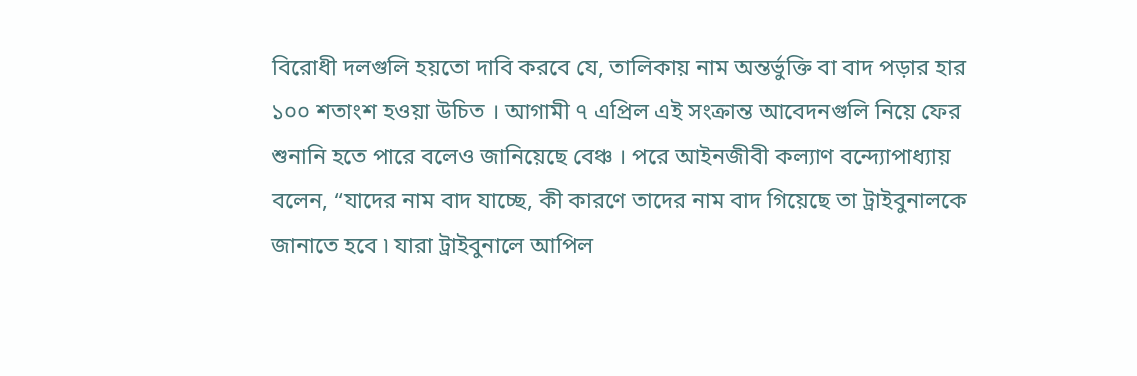বিরোধী দলগুলি হয়তো দাবি করবে যে, তালিকায় নাম অন্তর্ভুক্তি বা বাদ পড়ার হার ১০০ শতাংশ হওয়া উচিত । আগামী ৭ এপ্রিল এই সংক্রান্ত আবেদনগুলি নিয়ে ফের শুনানি হতে পারে বলেও জানিয়েছে বেঞ্চ । পরে আইনজীবী কল্যাণ বন্দ্যোপাধ্যায় বলেন, “যাদের নাম বাদ যাচ্ছে, কী কারণে তাদের নাম বাদ গিয়েছে তা ট্রাইবুনালকে জানাতে হবে ৷ যারা ট্রাইবুনালে আপিল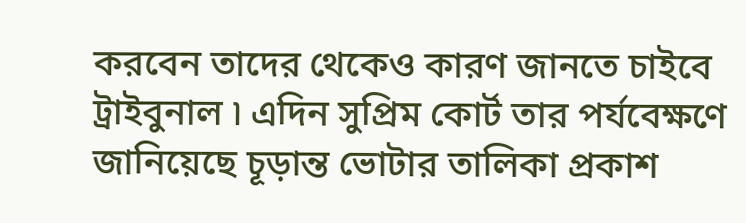করবেন তাদের থেকেও কারণ জানতে চাইবে ট্রাইবুনাল ৷ এদিন সুপ্রিম কোর্ট তার পর্যবেক্ষণে জানিয়েছে চূড়ান্ত ভোটার তালিকা প্রকাশ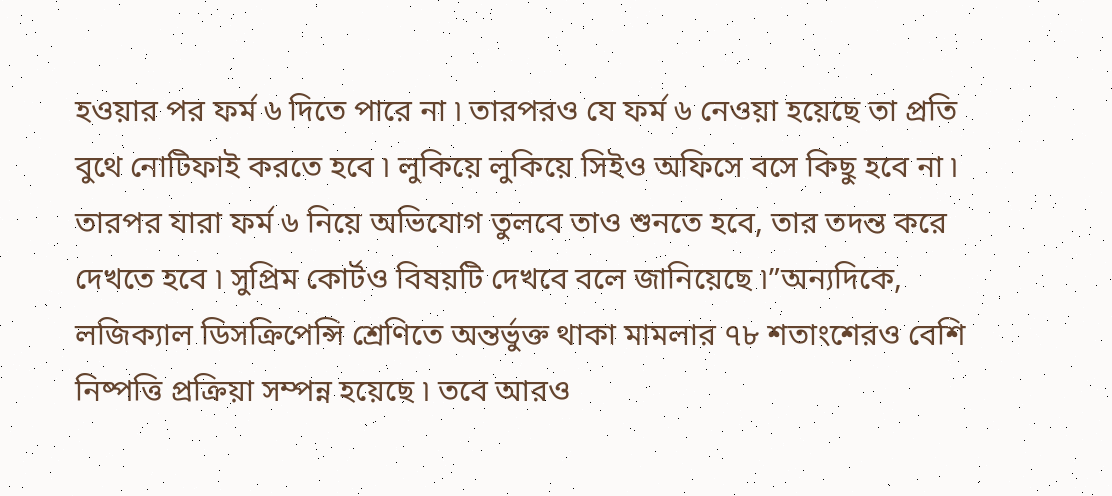হওয়ার পর ফর্ম ৬ দিতে পারে না ৷ তারপরও যে ফর্ম ৬ নেওয়া হয়েছে তা প্রতি বুথে নোটিফাই করতে হবে ৷ লুকিয়ে লুকিয়ে সিইও অফিসে বসে কিছু হবে না ৷ তারপর যারা ফর্ম ৬ নিয়ে অভিযোগ তুলবে তাও শুনতে হবে, তার তদন্ত করে দেখতে হবে ৷ সুপ্রিম কোর্টও বিষয়টি দেখবে বলে জানিয়েছে ৷”অন্যদিকে, লজিক্যাল ডিসক্রিপেন্সি শ্রেণিতে অন্তর্ভুক্ত থাকা মামলার ৭৮ শতাংশেরও বেশি নিষ্পত্তি প্রক্রিয়া সম্পন্ন হয়েছে ৷ তবে আরও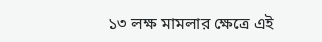১৩ লক্ষ মামলার ক্ষেত্রে এই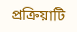প্রক্রিয়াটি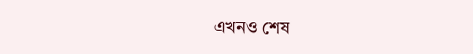এখনও শেষ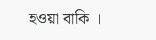হওয়া বাকি ।